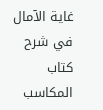غاية الآمال في شرح كتاب المكاسب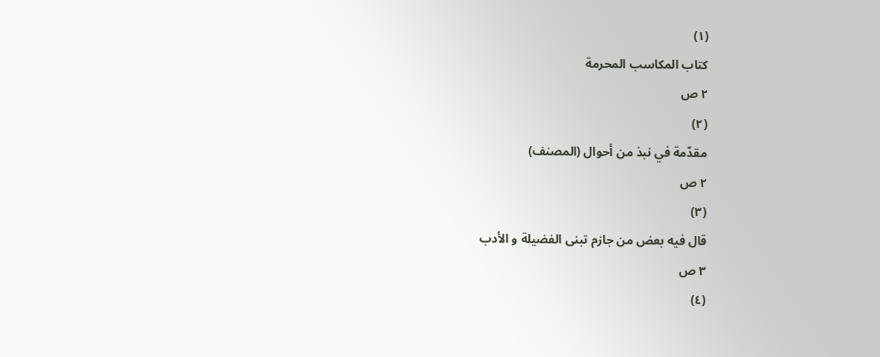(١)
كتاب المكاسب المحرمة
٢ ص
(٢)
مقدّمة في نبذ من أحوال (المصنف)
٢ ص
(٣)
قال فيه بعض من جازم تبنى الفضيلة و الأدب
٣ ص
(٤)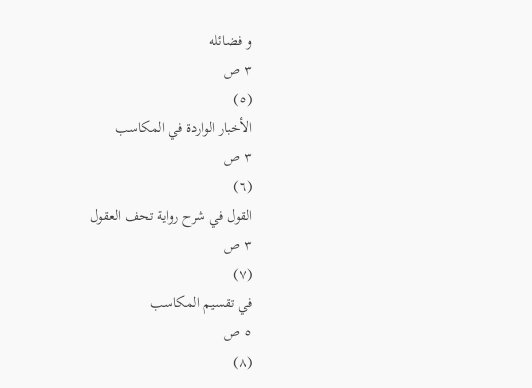و فضائله
٣ ص
(٥)
الأخبار الواردة في المكاسب
٣ ص
(٦)
القول في شرح رواية تحف العقول
٣ ص
(٧)
في تقسيم المكاسب
٥ ص
(٨)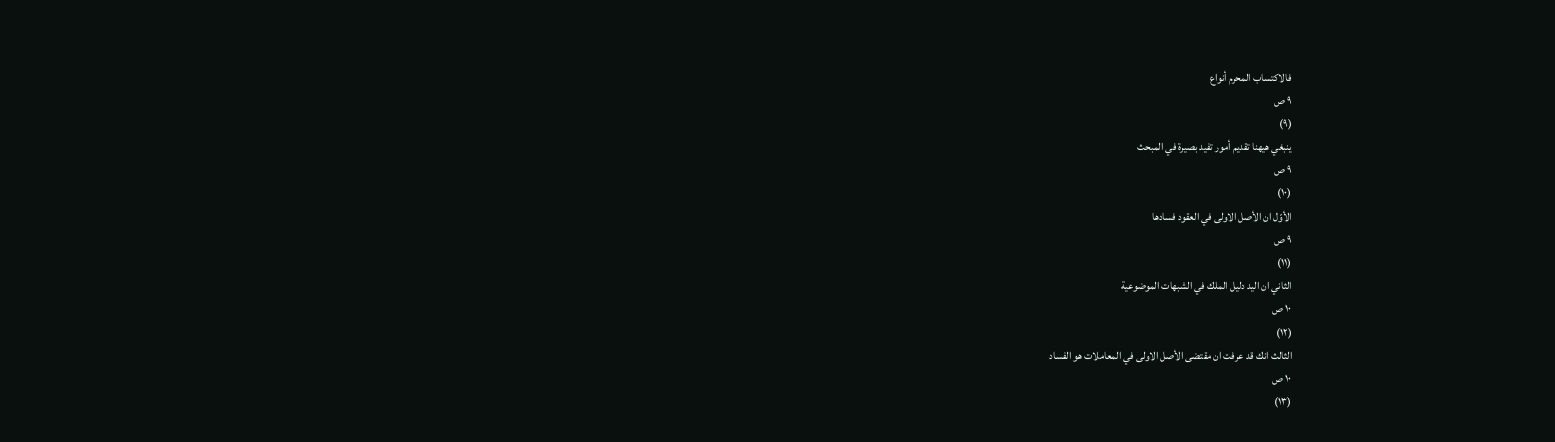فالاكتساب المحرم أنواع
٩ ص
(٩)
ينبغي هيهنا تقديم أمور تفيد بصيرة في المبحث
٩ ص
(١٠)
الأوّل ان الأصل الاولى في العقود فسادها
٩ ص
(١١)
الثاني ان اليد دليل الملك في الشبهات الموضوعية
١٠ ص
(١٢)
الثالث انك قد عرفت ان مقتضى الأصل الاولى في المعاملات هو الفساد
١٠ ص
(١٣)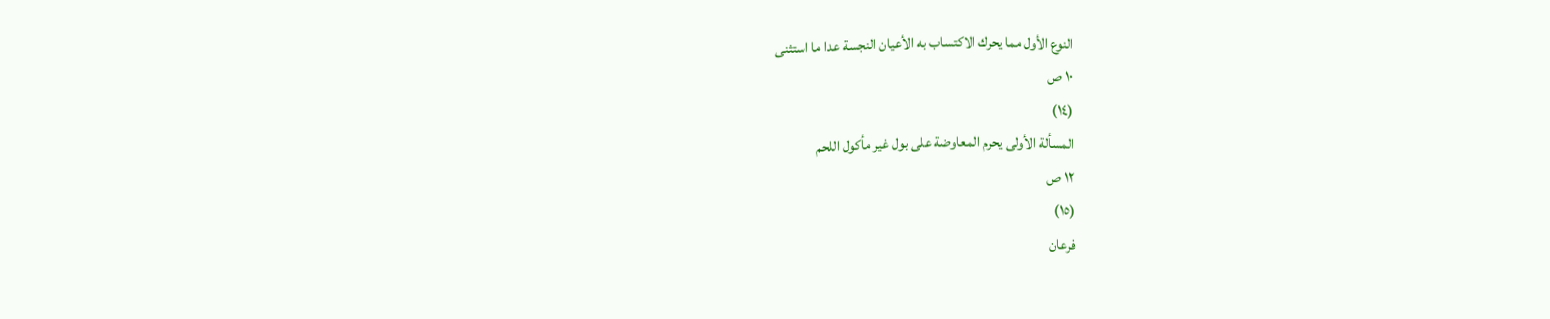النوع الأول مما يحرك الاكتساب به الأعيان النجسة عدا ما استثنى
١٠ ص
(١٤)
المسألة الأولى يحرم المعاوضة على بول غير مأكول اللحم
١٢ ص
(١٥)
فرعان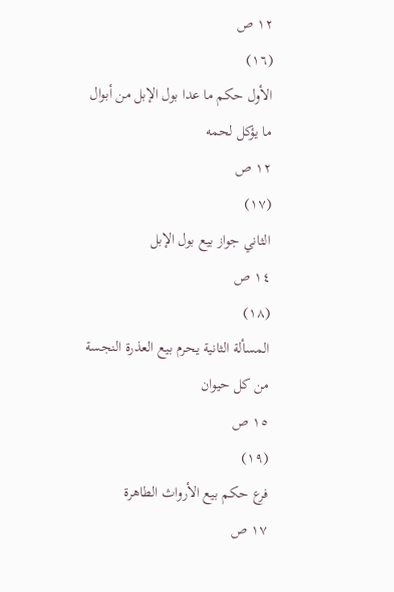١٢ ص
(١٦)
الأول حكم ما عدا بول الإبل من أبوال ما يؤكل لحمه
١٢ ص
(١٧)
الثاني جواز بيع بول الإبل
١٤ ص
(١٨)
المسألة الثانية يحرم بيع العذرة النجسة من كل حيوان
١٥ ص
(١٩)
فرع حكم بيع الأرواث الطاهرة
١٧ ص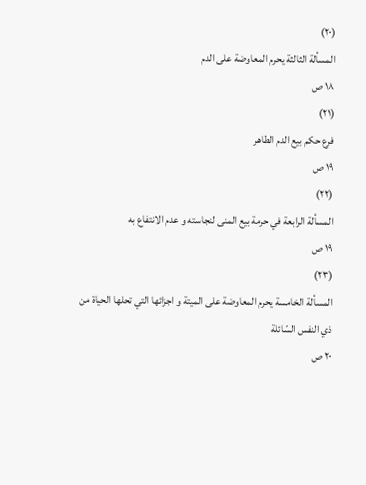(٢٠)
المسألة الثالثة يحرم المعاوضة على الدم
١٨ ص
(٢١)
فرع حكم بيع الدم الطاهر
١٩ ص
(٢٢)
المسألة الرابعة في حرمة بيع المنى لنجاسته و عدم الانتفاع به
١٩ ص
(٢٣)
المسألة الخامسة يحرم المعاوضة على الميتة و اجزائها التي تحلها الحياة من ذي النفس السّائلة
٢٠ ص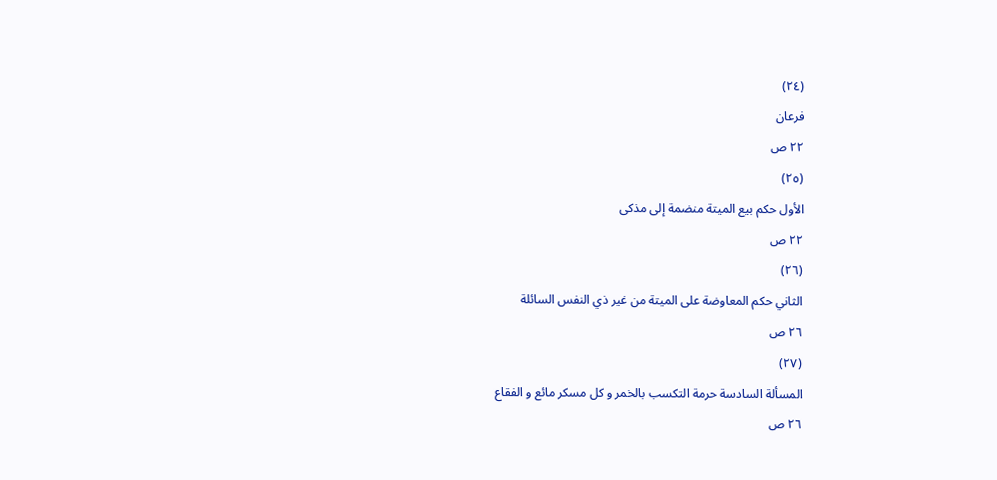(٢٤)
فرعان
٢٢ ص
(٢٥)
الأول حكم بيع الميتة منضمة إلى مذكى
٢٢ ص
(٢٦)
الثاني حكم المعاوضة على الميتة من غير ذي النفس السائلة
٢٦ ص
(٢٧)
المسألة السادسة حرمة التكسب بالخمر و كل مسكر مائع و الفقاع
٢٦ ص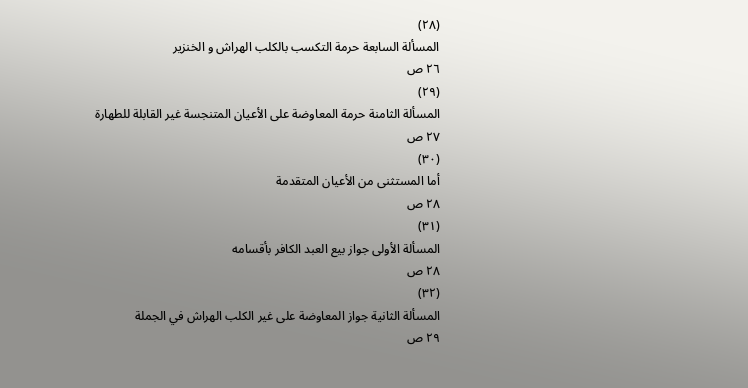(٢٨)
المسألة السابعة حرمة التكسب بالكلب الهراش و الخنزير
٢٦ ص
(٢٩)
المسألة الثامنة حرمة المعاوضة على الأعيان المتنجسة غير القابلة للطهارة
٢٧ ص
(٣٠)
أما المستثنى من الأعيان المتقدمة
٢٨ ص
(٣١)
المسألة الأولى جواز بيع العبد الكافر بأقسامه
٢٨ ص
(٣٢)
المسألة الثانية جواز المعاوضة على غير الكلب الهراش في الجملة
٢٩ ص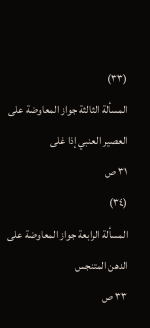(٣٣)
المسألة الثالثة جواز المعاوضة على العصير العنبي إذا غلى
٣١ ص
(٣٤)
المسألة الرابعة جواز المعاوضة على الدهن المتنجس
٣٣ ص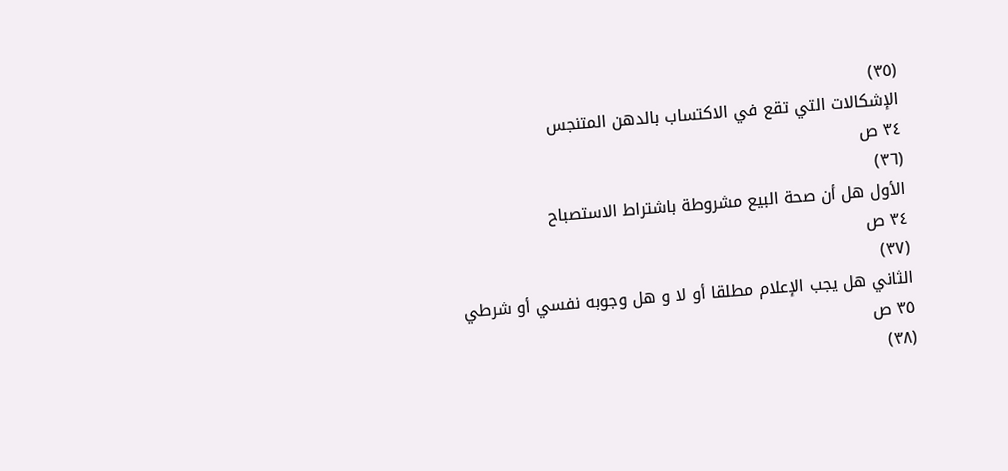(٣٥)
الإشكالات التي تقع في الاكتساب بالدهن المتنجس
٣٤ ص
(٣٦)
الأول هل أن صحة البيع مشروطة باشتراط الاستصباح
٣٤ ص
(٣٧)
الثاني هل يجب الإعلام مطلقا أو لا و هل وجوبه نفسي أو شرطي
٣٥ ص
(٣٨)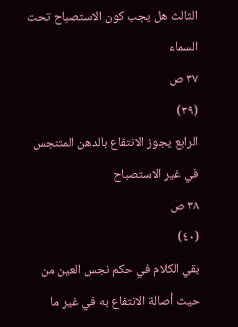الثالث هل يجب كون الاستصباح تحت السماء
٣٧ ص
(٣٩)
الرابع يجوز الانتفاع بالدهن المتنجس في غير الاستصباح
٣٨ ص
(٤٠)
بقي الكلام في حكم نجس العين من حيث أصالة الانتفاع به في غير ما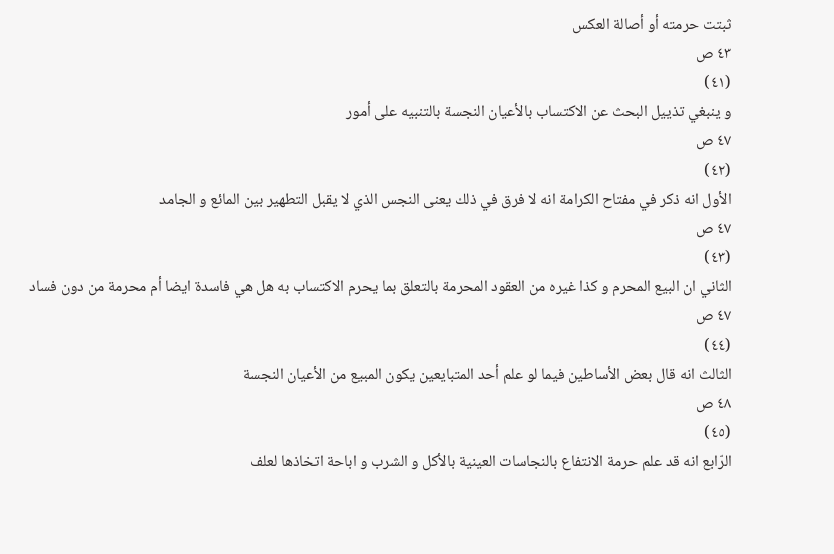ثبتت حرمته أو أصالة العكس
٤٣ ص
(٤١)
و ينبغي تذييل البحث عن الاكتساب بالأعيان النجسة بالتنبيه على أمور
٤٧ ص
(٤٢)
الأول انه ذكر في مفتاح الكرامة انه لا فرق في ذلك يعنى النجس الذي لا يقبل التطهير بين المائع و الجامد
٤٧ ص
(٤٣)
الثاني ان البيع المحرم و كذا غيره من العقود المحرمة بالتعلق بما يحرم الاكتساب به هل هي فاسدة ايضا أم محرمة من دون فساد
٤٧ ص
(٤٤)
الثالث انه قال بعض الأساطين فيما لو علم أحد المتبايعين يكون المبيع من الأعيان النجسة
٤٨ ص
(٤٥)
الرّابع انه قد علم حرمة الانتفاع بالنجاسات العينية بالأكل و الشرب و اباحة اتخاذها لعلف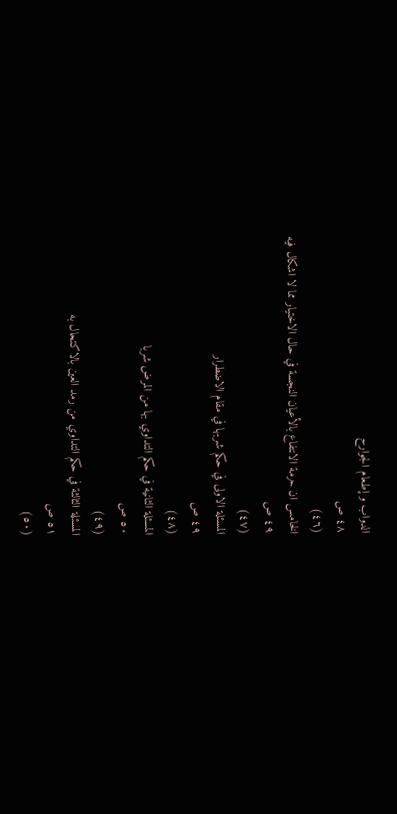الدواب و إطعام الجوارح
٤٨ ص
(٤٦)
الخامس ان حرمة الانتفاع بالأعيان النجسة في حال الاختيار مما لا اشكال فيه
٤٩ ص
(٤٧)
المسئلة الاولى في حكم شربها في مقام الاضطرار
٤٩ ص
(٤٨)
المسئلة الثانية في حكم التداوي بها من المرض شربا
٥٠ ص
(٤٩)
المسئلة الثالثة في حكم التداوي من رمد العين بالاكتحال به
٥١ ص
(٥٠)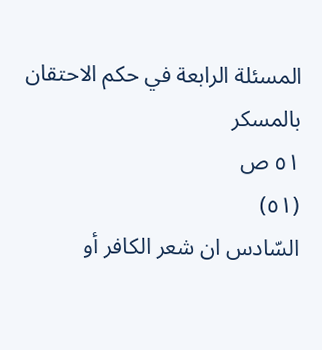المسئلة الرابعة في حكم الاحتقان بالمسكر
٥١ ص
(٥١)
السّادس ان شعر الكافر أو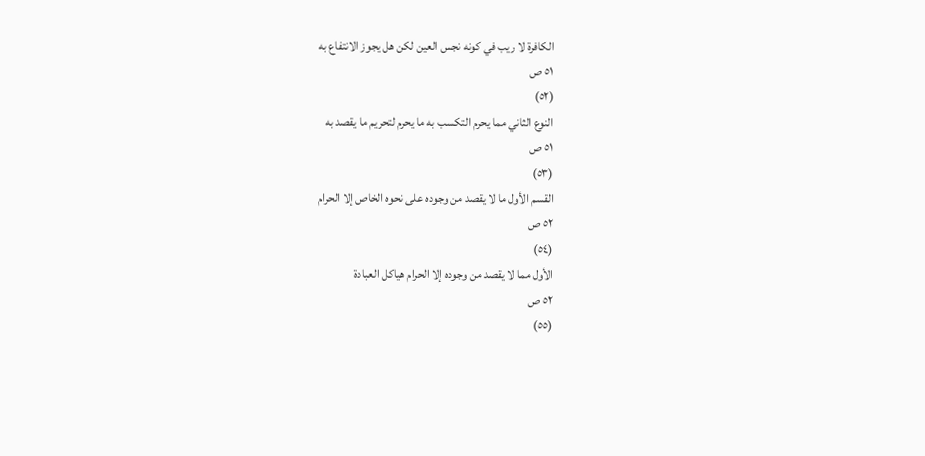الكافرة لا ريب في كونه نجس العين لكن هل يجوز الانتفاع به
٥١ ص
(٥٢)
النوع الثاني مما يحرم التكسب به ما يحرم لتحريم ما يقصد به
٥١ ص
(٥٣)
القسم الأول ما لا يقصد من وجوده على نحوه الخاص إلا الحرام
٥٢ ص
(٥٤)
الأول مما لا يقصد من وجوده إلا الحرام هياكل العبادة
٥٢ ص
(٥٥)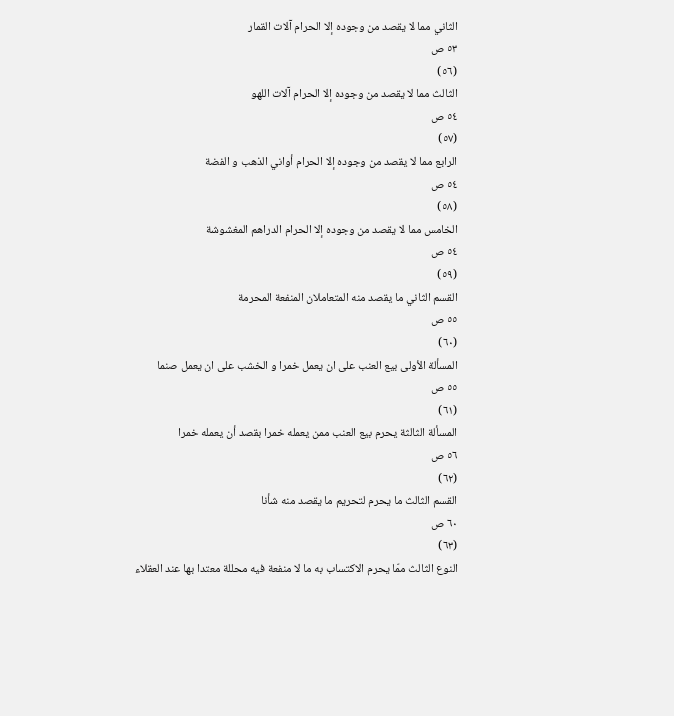الثاني مما لا يقصد من وجوده إلا الحرام آلات القمار
٥٣ ص
(٥٦)
الثالث مما لا يقصد من وجوده إلا الحرام آلات اللهو
٥٤ ص
(٥٧)
الرابع مما لا يقصد من وجوده إلا الحرام أواني الذهب و الفضة
٥٤ ص
(٥٨)
الخامس مما لا يقصد من وجوده إلا الحرام الدراهم المغشوشة
٥٤ ص
(٥٩)
القسم الثاني ما يقصد منه المتعاملان المنفعة المحرمة
٥٥ ص
(٦٠)
المسألة الأولى بيع العنب على ان يعمل خمرا و الخشب على ان يعمل صنما
٥٥ ص
(٦١)
المسألة الثالثة يحرم بيع العنب ممن يعمله خمرا بقصد أن يعمله خمرا
٥٦ ص
(٦٢)
القسم الثالث ما يحرم لتحريم ما يقصد منه شأنا
٦٠ ص
(٦٣)
النوع الثالث ممّا يحرم الاكتساب به ما لا منفعة فيه محللة معتدا بها عند العقلاء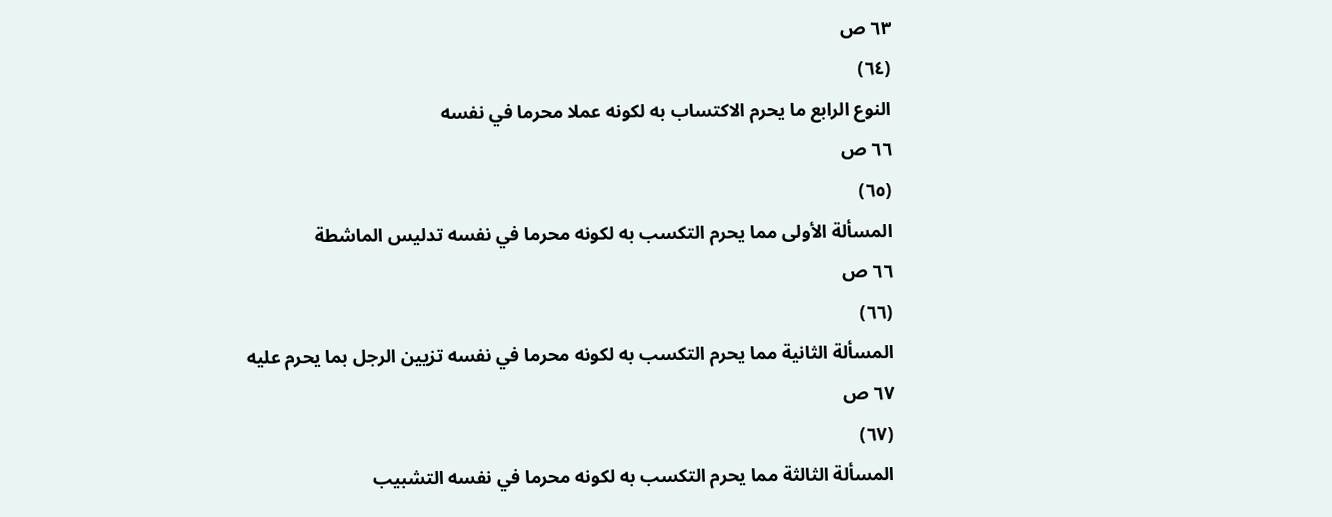٦٣ ص
(٦٤)
النوع الرابع ما يحرم الاكتساب به لكونه عملا محرما في نفسه
٦٦ ص
(٦٥)
المسألة الأولى مما يحرم التكسب به لكونه محرما في نفسه تدليس الماشطة
٦٦ ص
(٦٦)
المسألة الثانية مما يحرم التكسب به لكونه محرما في نفسه تزيين الرجل بما يحرم عليه
٦٧ ص
(٦٧)
المسألة الثالثة مما يحرم التكسب به لكونه محرما في نفسه التشبيب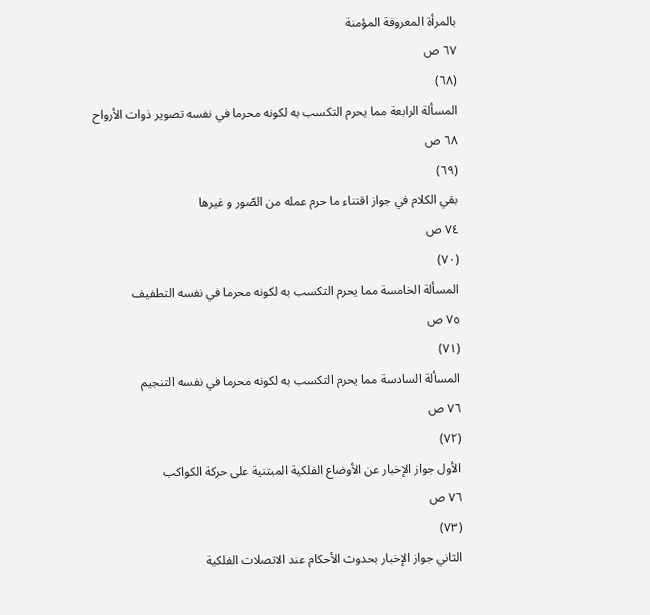بالمرأة المعروفة المؤمنة
٦٧ ص
(٦٨)
المسألة الرابعة مما يحرم التكسب به لكونه محرما في نفسه تصوير ذوات الأرواح
٦٨ ص
(٦٩)
بقي الكلام في جواز اقتناء ما حرم عمله من الصّور و غيرها
٧٤ ص
(٧٠)
المسألة الخامسة مما يحرم التكسب به لكونه محرما في نفسه التطفيف
٧٥ ص
(٧١)
المسألة السادسة مما يحرم التكسب به لكونه محرما في نفسه التنجيم
٧٦ ص
(٧٢)
الأول جواز الإخبار عن الأوضاع الفلكية المبتنية على حركة الكواكب
٧٦ ص
(٧٣)
الثاني جواز الإخبار بحدوث الأحكام عند الاتصلات الفلكية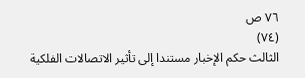٧٦ ص
(٧٤)
الثالث حكم الإخبار مستندا إلى تأثير الاتصالات الفلكية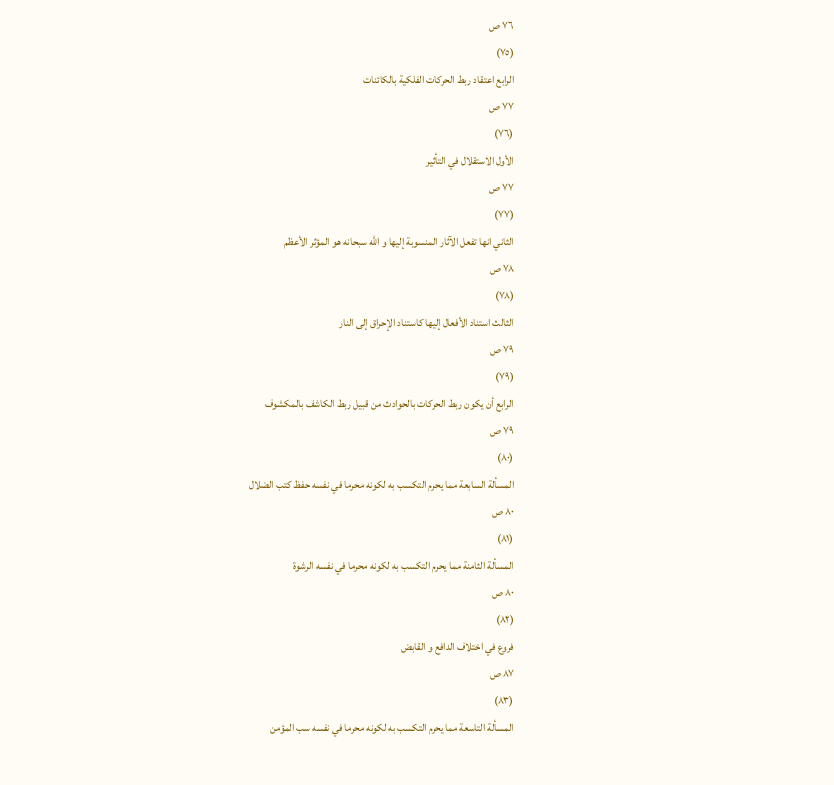٧٦ ص
(٧٥)
الرابع اعتقاد ربط الحركات الفلكية بالكائنات
٧٧ ص
(٧٦)
الأول الاستقلال في التأثير
٧٧ ص
(٧٧)
الثاني انها تفعل الآثار المنسوبة إليها و اللّه سبحانه هو المؤثر الأعظم
٧٨ ص
(٧٨)
الثالث استناد الأفعال إليها كاستناد الإحراق إلى النار
٧٩ ص
(٧٩)
الرابع أن يكون ربط الحركات بالحوادث من قبيل ربط الكاشف بالمكشوف
٧٩ ص
(٨٠)
المسألة السابعة مما يحرم التكسب به لكونه محرما في نفسه حفظ كتب الضلال
٨٠ ص
(٨١)
المسألة الثامنة مما يحرم التكسب به لكونه محرما في نفسه الرشوة
٨٠ ص
(٨٢)
فروع في اختلاف الدافع و القابض
٨٧ ص
(٨٣)
المسألة التاسعة مما يحرم التكسب به لكونه محرما في نفسه سب المؤمن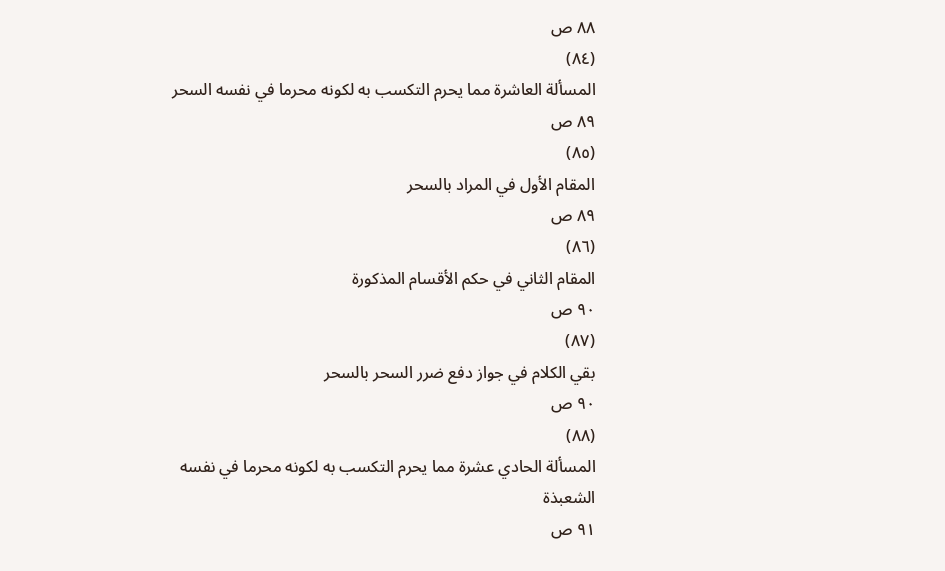٨٨ ص
(٨٤)
المسألة العاشرة مما يحرم التكسب به لكونه محرما في نفسه السحر
٨٩ ص
(٨٥)
المقام الأول في المراد بالسحر
٨٩ ص
(٨٦)
المقام الثاني في حكم الأقسام المذكورة
٩٠ ص
(٨٧)
بقي الكلام في جواز دفع ضرر السحر بالسحر
٩٠ ص
(٨٨)
المسألة الحادي عشرة مما يحرم التكسب به لكونه محرما في نفسه الشعبذة
٩١ ص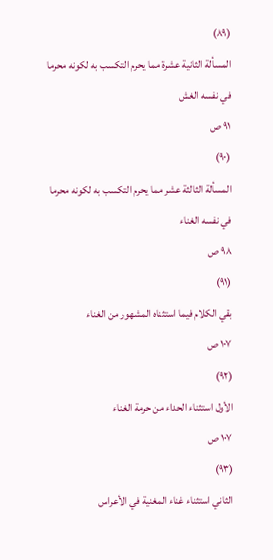(٨٩)
المسألة الثانية عشرة مما يحرم التكسب به لكونه محرما في نفسه الغش
٩١ ص
(٩٠)
المسألة الثالثة عشر مما يحرم التكسب به لكونه محرما في نفسه الغناء
٩٨ ص
(٩١)
بقي الكلام فيما استثناه المشهور من الغناء
١٠٧ ص
(٩٢)
الأول استثناء الحداء من حرمة الغناء
١٠٧ ص
(٩٣)
الثاني استثناء غناء المغنية في الأعراس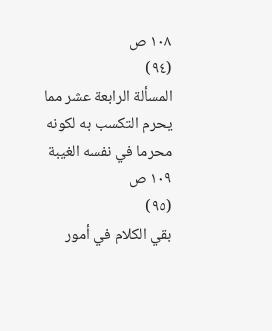١٠٨ ص
(٩٤)
المسألة الرابعة عشر مما يحرم التكسب به لكونه محرما في نفسه الغيبة
١٠٩ ص
(٩٥)
بقي الكلام في أمور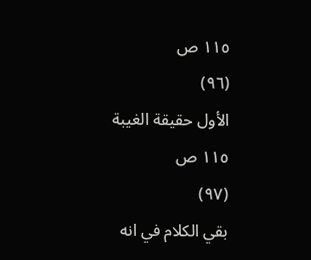١١٥ ص
(٩٦)
الأول حقيقة الغيبة
١١٥ ص
(٩٧)
بقي الكلام في انه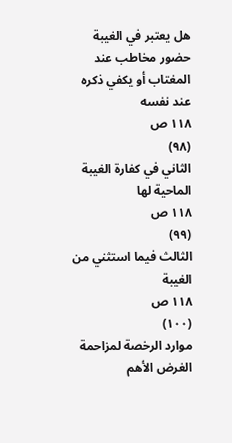هل يعتبر في الغيبة حضور مخاطب عند المغتاب أو يكفي ذكره عند نفسه
١١٨ ص
(٩٨)
الثاني في كفارة الغيبة الماحية لها
١١٨ ص
(٩٩)
الثالث فيما استثني من الغيبة
١١٨ ص
(١٠٠)
موارد الرخصة لمزاحمة الغرض الأهم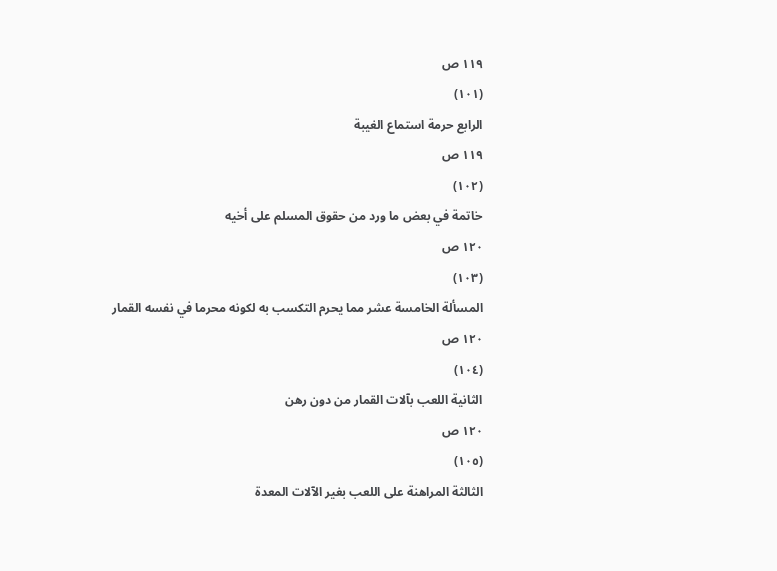١١٩ ص
(١٠١)
الرابع حرمة استماع الغيبة
١١٩ ص
(١٠٢)
خاتمة في بعض ما ورد من حقوق المسلم على أخيه
١٢٠ ص
(١٠٣)
المسألة الخامسة عشر مما يحرم التكسب به لكونه محرما في نفسه القمار
١٢٠ ص
(١٠٤)
الثانية اللعب بآلات القمار من دون رهن
١٢٠ ص
(١٠٥)
الثالثة المراهنة على اللعب بغير الآلات المعدة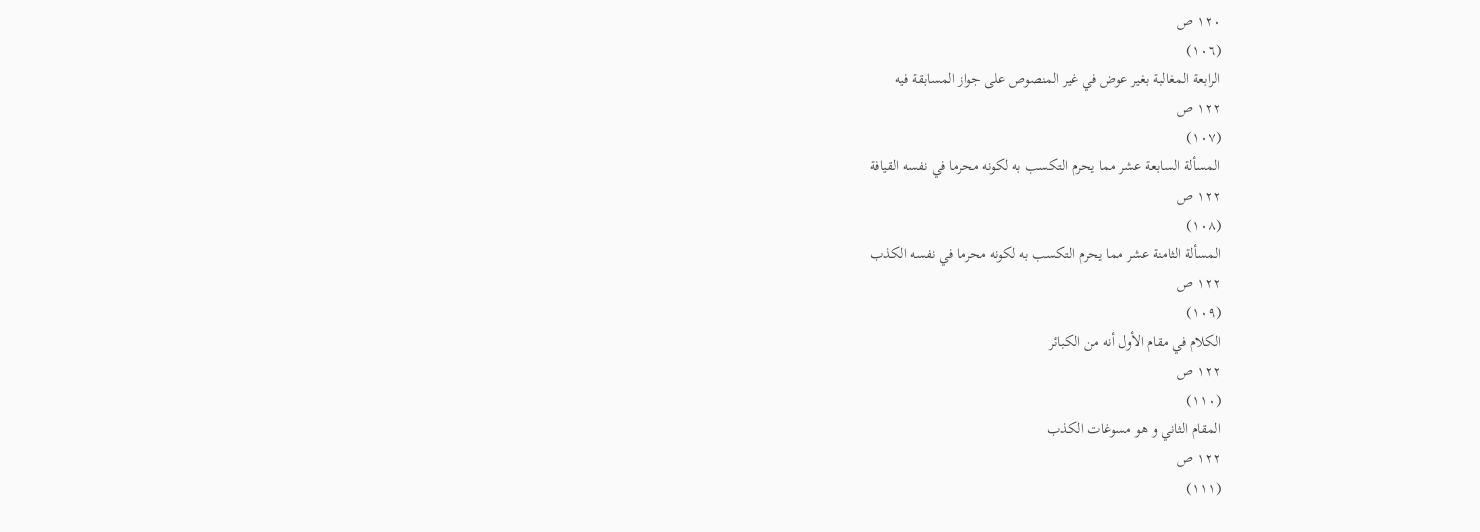١٢٠ ص
(١٠٦)
الرابعة المغالبة بغير عوض في غير المنصوص على جواز المسابقة فيه
١٢٢ ص
(١٠٧)
المسألة السابعة عشر مما يحرم التكسب به لكونه محرما في نفسه القيافة
١٢٢ ص
(١٠٨)
المسألة الثامنة عشر مما يحرم التكسب به لكونه محرما في نفسه الكذب
١٢٢ ص
(١٠٩)
الكلام في مقام الأول أنه من الكبائر
١٢٢ ص
(١١٠)
المقام الثاني و هو مسوغات الكذب
١٢٢ ص
(١١١)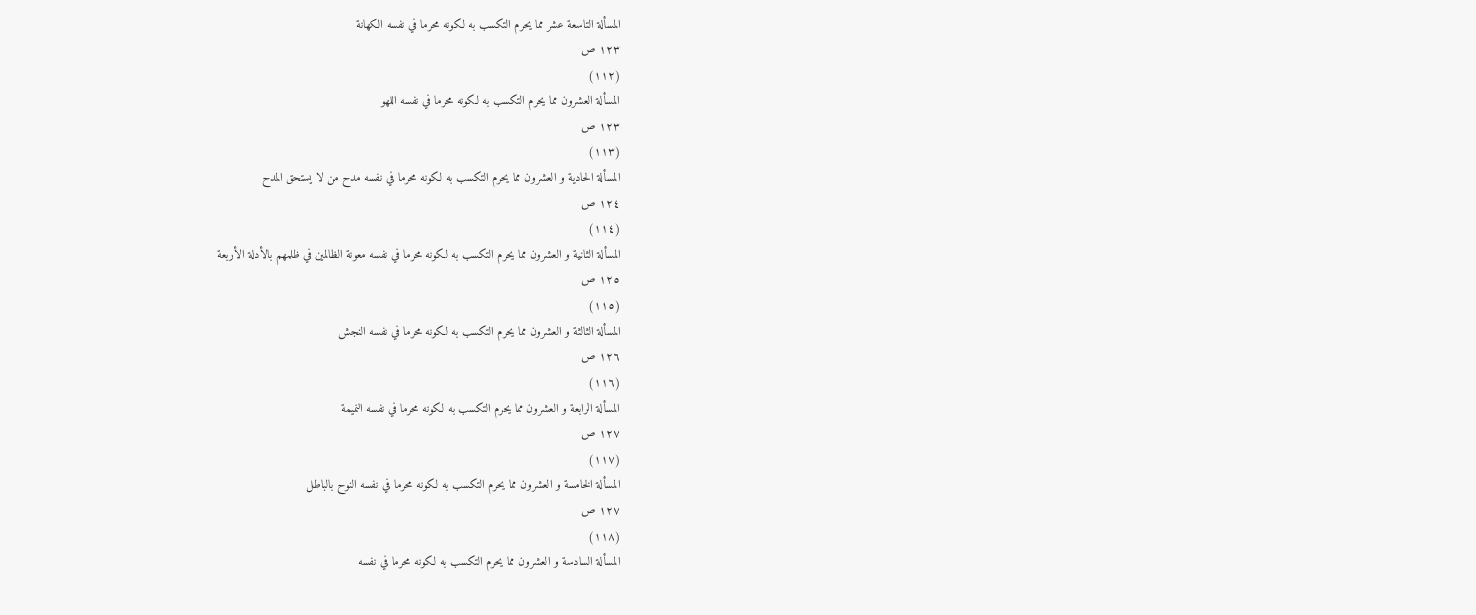المسألة التاسعة عشر مما يحرم التكسب به لكونه محرما في نفسه الكهانة
١٢٣ ص
(١١٢)
المسألة العشرون مما يحرم التكسب به لكونه محرما في نفسه اللهو
١٢٣ ص
(١١٣)
المسألة الحادية و العشرون مما يحرم التكسب به لكونه محرما في نفسه مدح من لا يستحق المدح
١٢٤ ص
(١١٤)
المسألة الثانية و العشرون مما يحرم التكسب به لكونه محرما في نفسه معونة الظالمين في ظلمهم بالأدلة الأربعة
١٢٥ ص
(١١٥)
المسألة الثالثة و العشرون مما يحرم التكسب به لكونه محرما في نفسه النجش
١٢٦ ص
(١١٦)
المسألة الرابعة و العشرون مما يحرم التكسب به لكونه محرما في نفسه النميمة
١٢٧ ص
(١١٧)
المسألة الخامسة و العشرون مما يحرم التكسب به لكونه محرما في نفسه النوح بالباطل
١٢٧ ص
(١١٨)
المسألة السادسة و العشرون مما يحرم التكسب به لكونه محرما في نفسه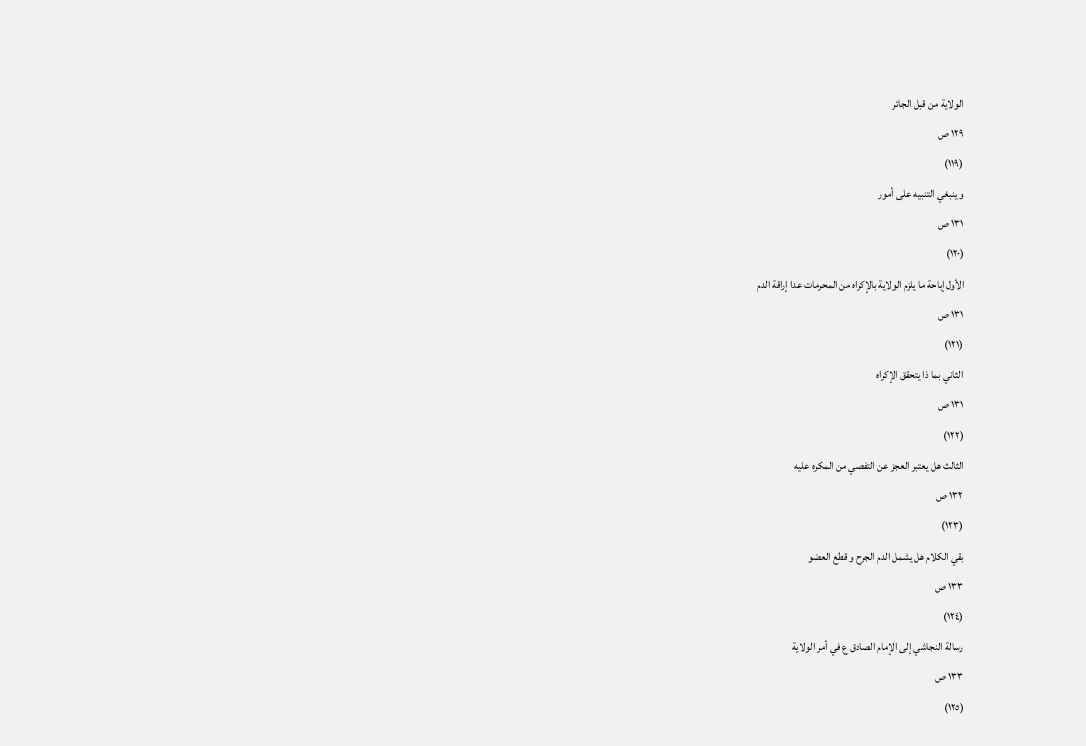الولاية من قبل الجائر
١٢٩ ص
(١١٩)
و ينبغي التنبيه على أمور
١٣١ ص
(١٢٠)
الأول إباحة ما يلزم الولاية بالإكراه من المحرمات عدا إراقة الدم
١٣١ ص
(١٢١)
الثاني بما ذا يتحقق الإكراه
١٣١ ص
(١٢٢)
الثالث هل يعتبر العجز عن التفصي من المكره عليه
١٣٢ ص
(١٢٣)
بقي الكلام هل يشمل الدم الجرح و قطع العضو
١٣٣ ص
(١٢٤)
رسالة النجاشي إلى الإمام الصادق ع في أمر الولاية
١٣٣ ص
(١٢٥)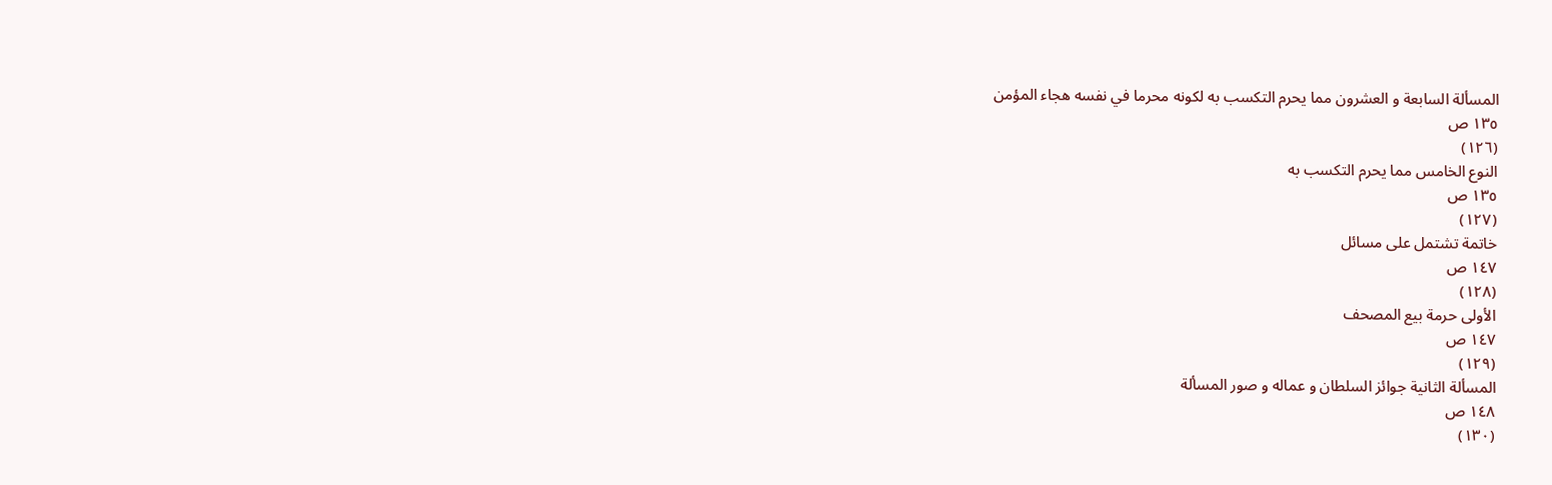المسألة السابعة و العشرون مما يحرم التكسب به لكونه محرما في نفسه هجاء المؤمن
١٣٥ ص
(١٢٦)
النوع الخامس مما يحرم التكسب به
١٣٥ ص
(١٢٧)
خاتمة تشتمل على مسائل
١٤٧ ص
(١٢٨)
الأولى حرمة بيع المصحف
١٤٧ ص
(١٢٩)
المسألة الثانية جوائز السلطان و عماله و صور المسألة
١٤٨ ص
(١٣٠)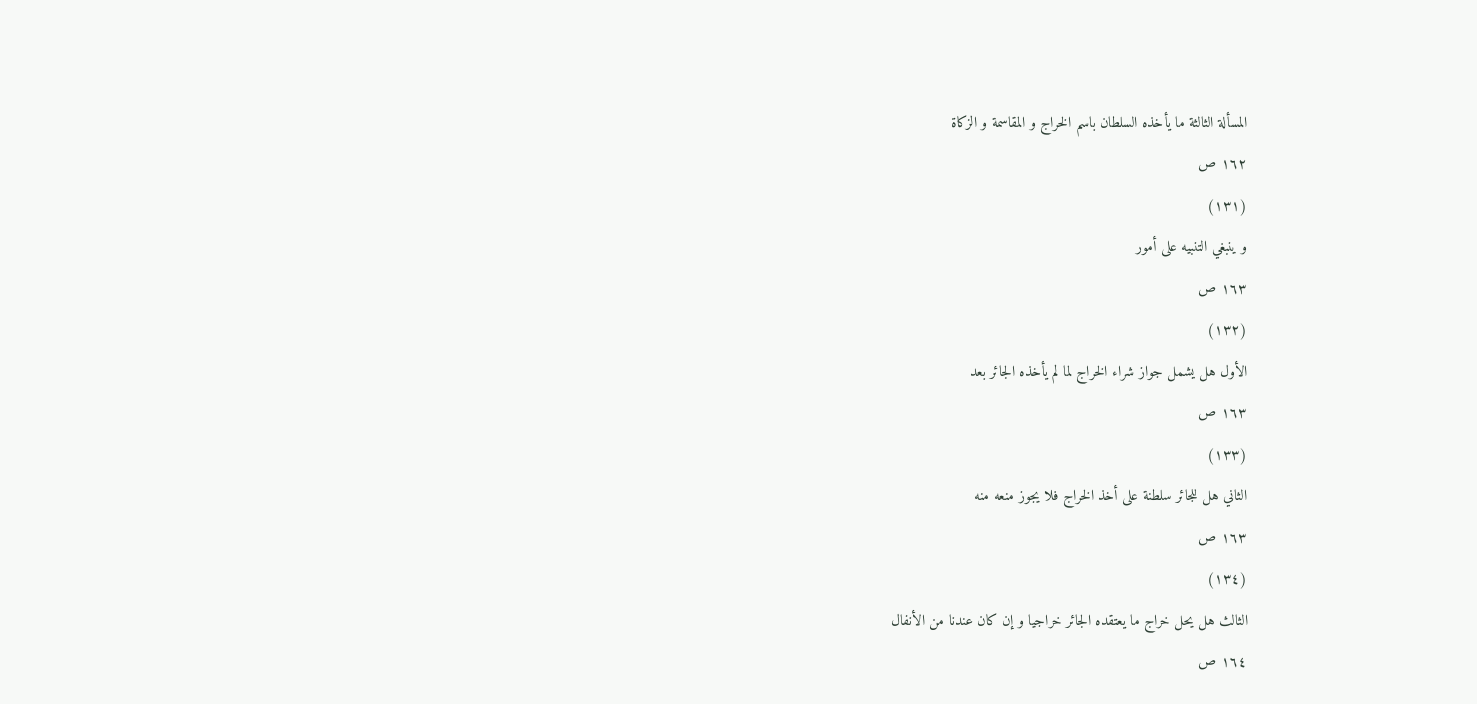المسألة الثالثة ما يأخذه السلطان باسم الخراج و المقاسمة و الزكاة
١٦٢ ص
(١٣١)
و ينبغي التنبيه على أمور
١٦٣ ص
(١٣٢)
الأول هل يشمل جواز شراء الخراج لما لم يأخذه الجائر بعد
١٦٣ ص
(١٣٣)
الثاني هل للجائر سلطنة على أخذ الخراج فلا يجوز منعه منه
١٦٣ ص
(١٣٤)
الثالث هل يحل خراج ما يعتقده الجائر خراجيا و إن كان عندنا من الأنفال
١٦٤ ص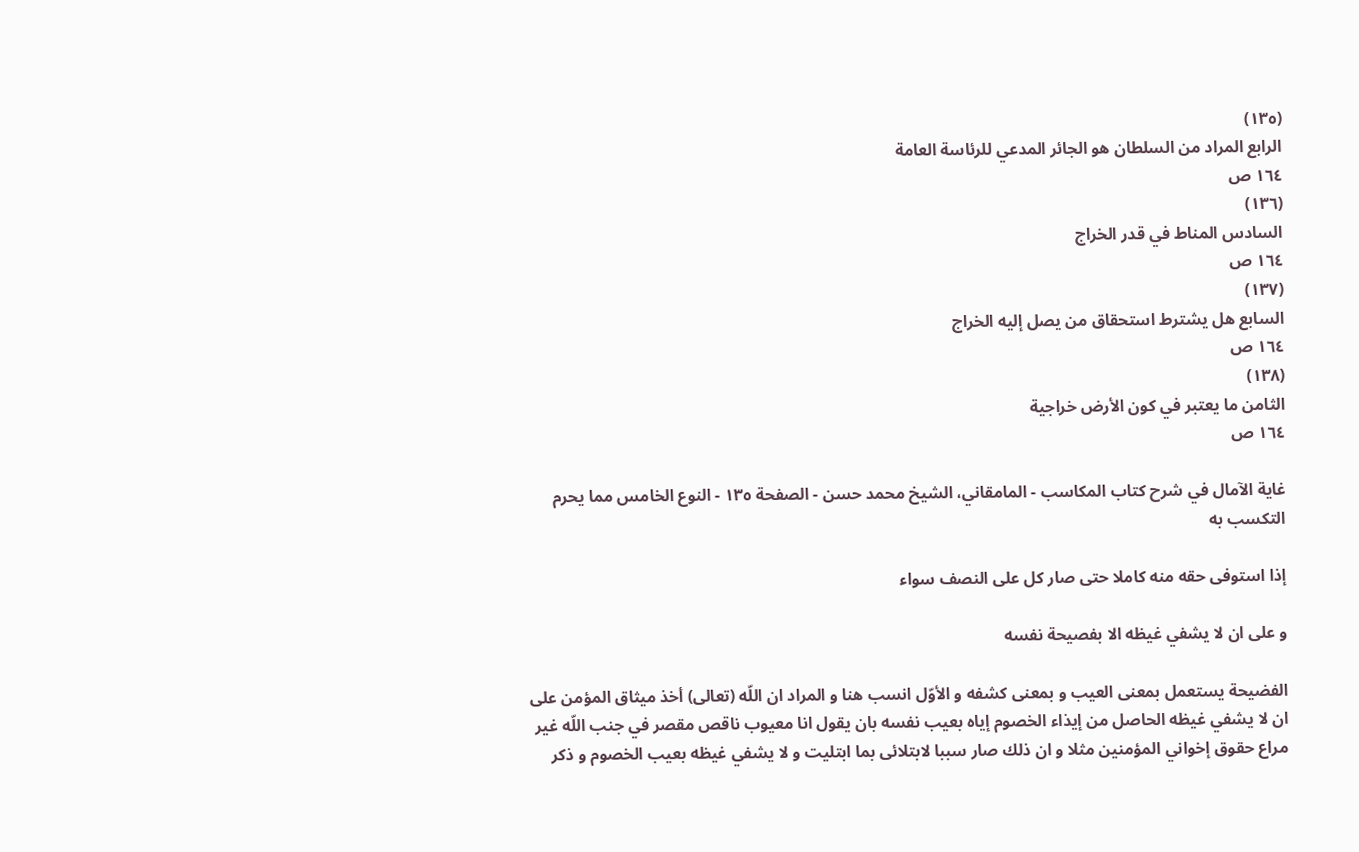(١٣٥)
الرابع المراد من السلطان هو الجائر المدعي للرئاسة العامة
١٦٤ ص
(١٣٦)
السادس المناط في قدر الخراج
١٦٤ ص
(١٣٧)
السابع هل يشترط استحقاق من يصل إليه الخراج
١٦٤ ص
(١٣٨)
الثامن ما يعتبر في كون الأرض خراجية
١٦٤ ص

غاية الآمال في شرح كتاب المكاسب - المامقاني، الشيخ محمد حسن - الصفحة ١٣٥ - النوع الخامس مما يحرم التكسب به

إذا استوفى حقه منه كاملا حتى صار كل على النصف سواء

و على ان لا يشفي غيظه الا بفصيحة نفسه

الفضيحة يستعمل بمعنى العيب و بمعنى كشفه و الأوّل انسب هنا و المراد ان اللّه (تعالى) أخذ ميثاق المؤمن على ان لا يشفي غيظه الحاصل من إيذاء الخصوم إياه بعيب نفسه بان يقول انا معيوب ناقص مقصر في جنب اللّه غير مراع حقوق إخواني المؤمنين مثلا و ان ذلك صار سببا لابتلائى بما ابتليت و لا يشفي غيظه بعيب الخصوم و ذكر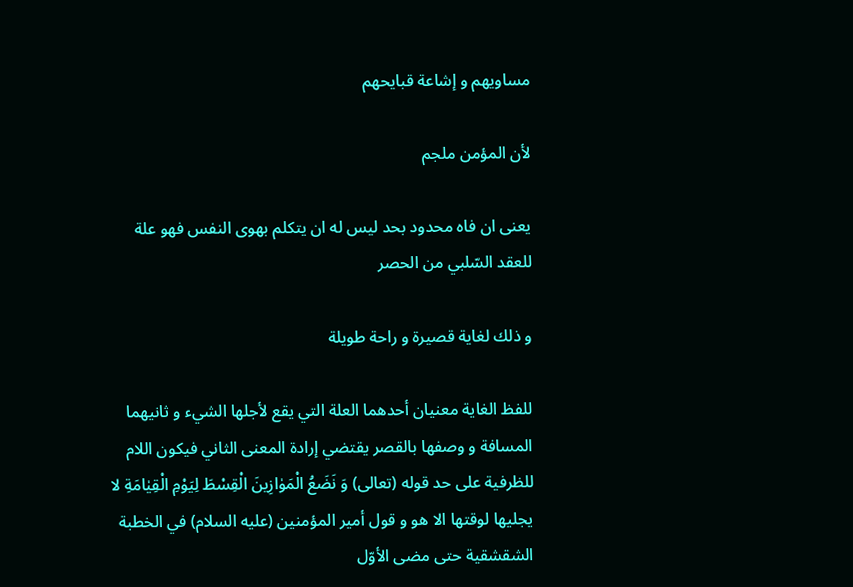مساويهم و إشاعة قبايحهم

لأن المؤمن ملجم

يعنى ان فاه محدود بحد ليس له ان يتكلم بهوى النفس فهو علة للعقد السّلبي من الحصر

و ذلك لغاية قصيرة و راحة طويلة

للفظ الغاية معنيان أحدهما العلة التي يقع لأجلها الشيء و ثانيهما المسافة و وصفها بالقصر يقتضي إرادة المعنى الثاني فيكون اللام للظرفية على حد قوله (تعالى) وَ نَضَعُ الْمَوٰازِينَ الْقِسْطَ لِيَوْمِ الْقِيٰامَةِ لا يجليها لوقتها الا هو و قول أمير المؤمنين (عليه السلام) في الخطبة الشقشقية حتى مضى الأوّل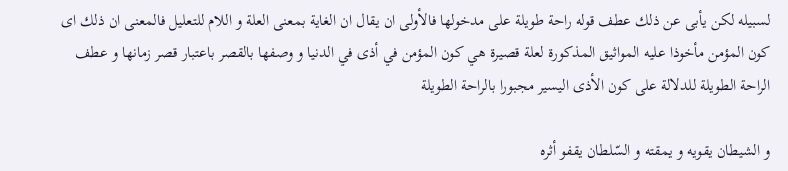لسبيله لكن يأبى عن ذلك عطف قوله راحة طويلة على مدخولها فالأولى ان يقال ان الغاية بمعنى العلة و اللام للتعليل فالمعنى ان ذلك اى كون المؤمن مأخوذا عليه المواثيق المذكورة لعلة قصيرة هي كون المؤمن في أذى في الدنيا و وصفها بالقصر باعتبار قصر زمانها و عطف الراحة الطويلة للدلالة على كون الأذى اليسير مجبورا بالراحة الطويلة

و الشيطان يقويه و يمقته و السّلطان يقفو أثره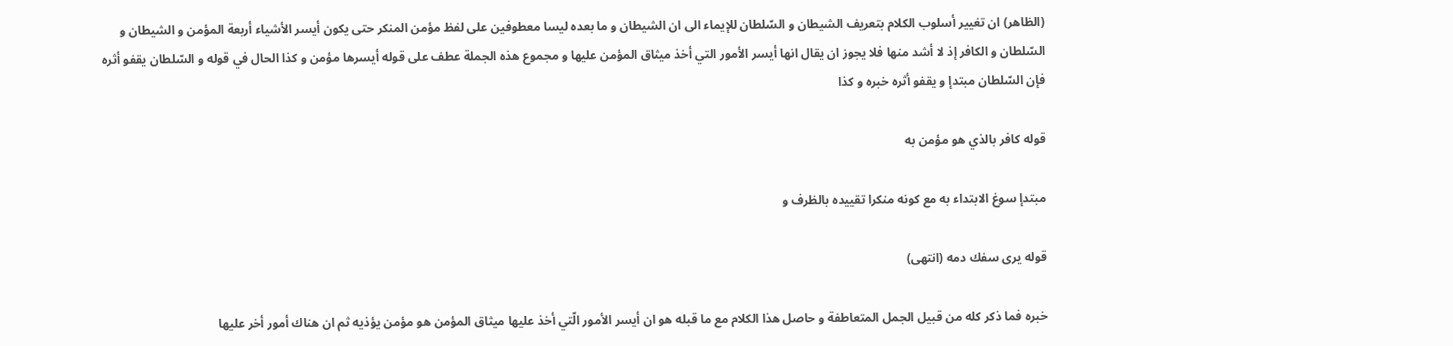(الظاهر) ان تغيير أسلوب الكلام بتعريف الشيطان و السّلطان للإيماء الى ان الشيطان و ما بعده ليسا معطوفين على لفظ مؤمن المنكر حتى يكون أيسر الأشياء أربعة المؤمن و الشيطان و السّلطان و الكافر إذ لا أشد منها فلا يجوز ان يقال انها أيسر الأمور التي أخذ ميثاق المؤمن عليها و مجموع هذه الجملة عطف على قوله أيسرها مؤمن و كذا الحال في قوله و السّلطان يقفو أثره فإن السّلطان مبتدإ و يقفو أثره خبره و كذا

قوله كافر بالذي هو مؤمن به

مبتدإ سوغ الابتداء به مع كونه منكرا تقييده بالظرف و

قوله يرى سفك دمه (انتهى)

خبره فما ذكر كله من قبيل الجمل المتعاطفة و حاصل هذا الكلام مع ما قبله هو ان أيسر الأمور الّتي أخذ عليها ميثاق المؤمن هو مؤمن يؤذيه ثم ان هناك أمور أخر عليها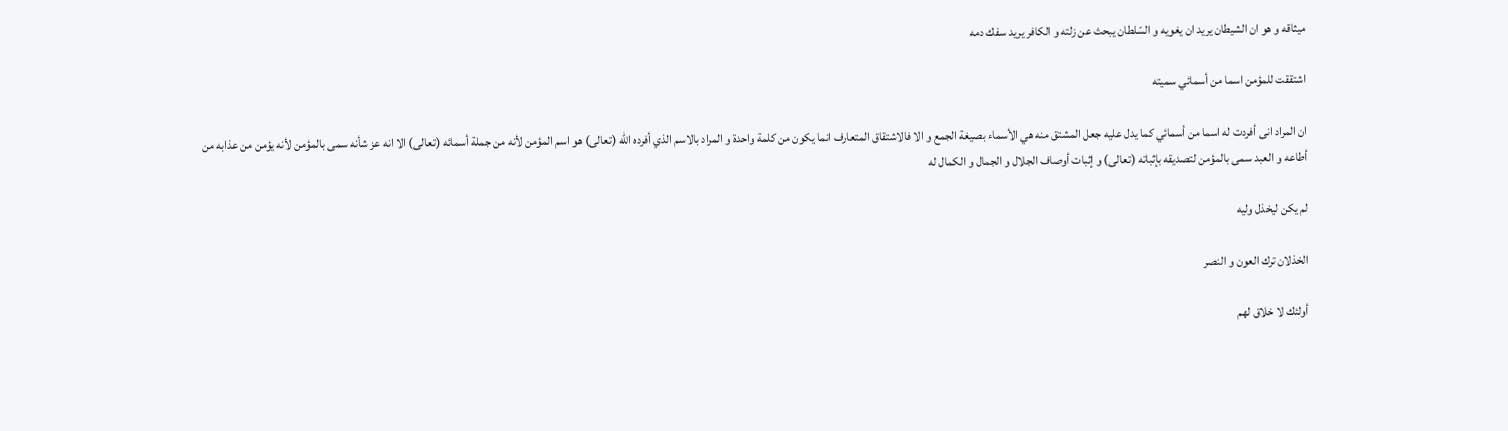ميثاقه و هو ان الشيطان يريد ان يغويه و السّلطان يبحث عن زلته و الكافر يريد سفك دمه

اشتققت للمؤمن اسما من أسمائي سميته

ان المراد انى أفردت له اسما من أسمائي كما يدل عليه جعل المشتق منه هي الأسماء بصيغة الجمع و الا فالاشتقاق المتعارف انما يكون من كلمة واحدة و المراد بالاسم الذي أفرده اللّه (تعالى) هو اسم المؤمن لأنه من جملة أسمائه (تعالى) الا انه عز شأنه سمى بالمؤمن لأنه يؤمن من عذابه من أطاعه و العبد سمى بالمؤمن لتصديقه بإثباته (تعالى) و إثبات أوصاف الجلال و الجمال و الكمال له

لم يكن ليخذل وليه

الخذلان ترك العون و النصر

أولئك لا خلاق لهم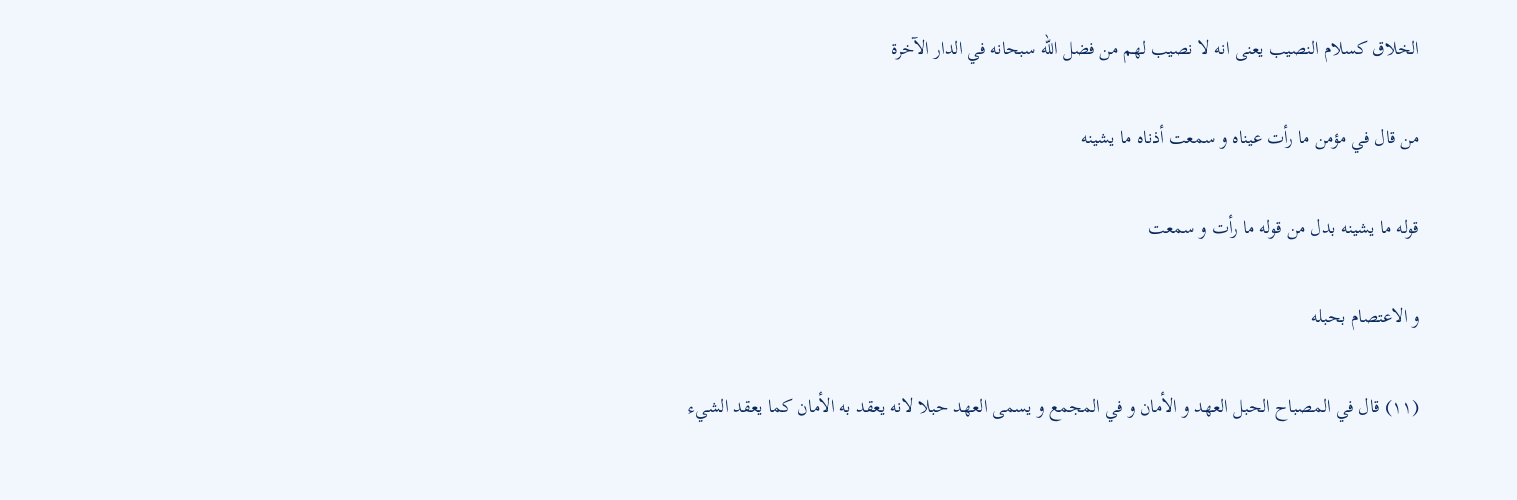الخلاق كسلام النصيب يعنى انه لا نصيب لهم من فضل اللّه سبحانه في الدار الآخرة

من قال في مؤمن ما رأت عيناه و سمعت أذناه ما يشينه

قوله ما يشينه بدل من قوله ما رأت و سمعت

و الاعتصام بحبله

(١١) قال في المصباح الحبل العهد و الأمان و في المجمع و يسمى العهد حبلا لانه يعقد به الأمان كما يعقد الشيء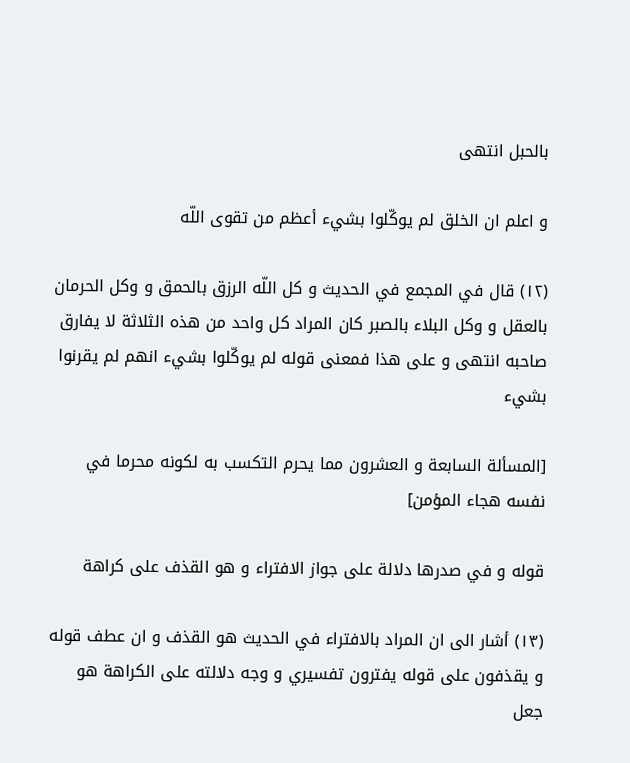بالحبل انتهى

و اعلم ان الخلق لم يوكّلوا بشيء أعظم من تقوى اللّه

(١٢) قال في المجمع في الحديث و كل اللّه الرزق بالحمق و وكل الحرمان بالعقل و وكل البلاء بالصبر كان المراد كل واحد من هذه الثلاثة لا يفارق صاحبه انتهى و على هذا فمعنى قوله لم يوكّلوا بشيء انهم لم يقرنوا بشيء

[المسألة السابعة و العشرون مما يحرم التكسب به لكونه محرما في نفسه هجاء المؤمن]

قوله و في صدرها دلالة على جواز الافتراء و هو القذف على كراهة

(١٣) أشار الى ان المراد بالافتراء في الحديث هو القذف و ان عطف قوله و يقذفون على قوله يفترون تفسيري و وجه دلالته على الكراهة هو جعل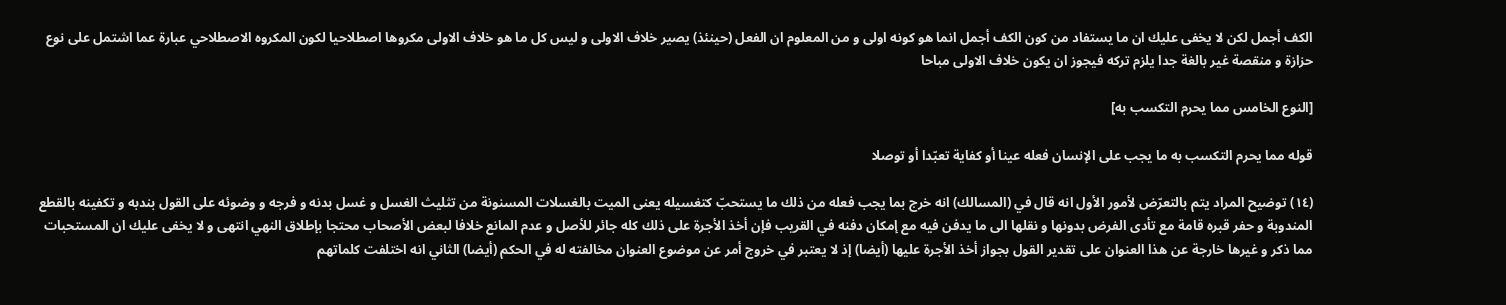الكف أجمل لكن لا يخفى عليك ان ما يستفاد من كون الكف أجمل انما هو كونه اولى و من المعلوم ان الفعل (حينئذ) يصير خلاف الاولى و ليس كل ما هو خلاف الاولى مكروها اصطلاحيا لكون المكروه الاصطلاحي عبارة عما اشتمل على نوع حزازة و منقصة غير بالغة جدا يلزم تركه فيجوز ان يكون خلاف الاولى مباحا

[النوع الخامس مما يحرم التكسب به]

قوله مما يحرم التكسب به ما يجب على الإنسان فعله عينا أو كفاية تعبّدا أو توصلا

(١٤) توضيح المراد يتم بالتعرّض لأمور الأول انه قال في (المسالك) انه خرج بما يجب فعله من ذلك ما يستحبّ كتغسيله يعنى الميت بالغسلات المسنونة من تثليث الغسل و غسل بدنه و فرجه و وضوئه على القول بندبه و تكفينه بالقطع المندوبة و حفر قبره قامة مع تأدى الفرض بدونها و نقلها الى ما يدفن فيه مع إمكان دفنه في القريب فإن أخذ الأجرة على ذلك كله جائر للأصل و عدم المانع خلافا لبعض الأصحاب محتجا بإطلاق النهي انتهى و لا يخفى عليك ان المستحبات مما ذكر و غيرها خارجة عن هذا العنوان على تقدير القول بجواز أخذ الأجرة عليها (أيضا) إذ لا يعتبر في خروج أمر عن موضوع العنوان مخالفته له في الحكم (أيضا) الثاني انه اختلفت كلماتهم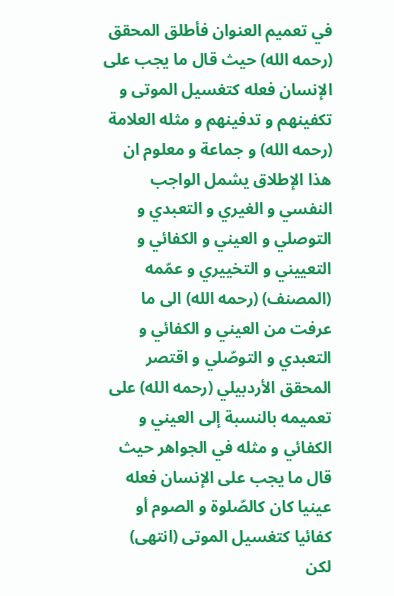في تعميم العنوان فأطلق المحقق (رحمه الله) حيث قال ما يجب على الإنسان فعله كتغسيل الموتى و تكفينهم و تدفينهم و مثله العلامة (رحمه الله) و جماعة و معلوم ان هذا الإطلاق يشمل الواجب النفسي و الغيري و التعبدي و التوصلي و العيني و الكفائي و التعييني و التخييري و عمّمه (المصنف) (رحمه الله) الى ما عرفت من العيني و الكفائي و التعبدي و التوصّلي و اقتصر المحقق الأردبيلي (رحمه الله) على تعميمه بالنسبة إلى العيني و الكفائي و مثله في الجواهر حيث قال ما يجب على الإنسان فعله عينيا كان كالصّلوة و الصوم أو كفائيا كتغسيل الموتى (انتهى) لكن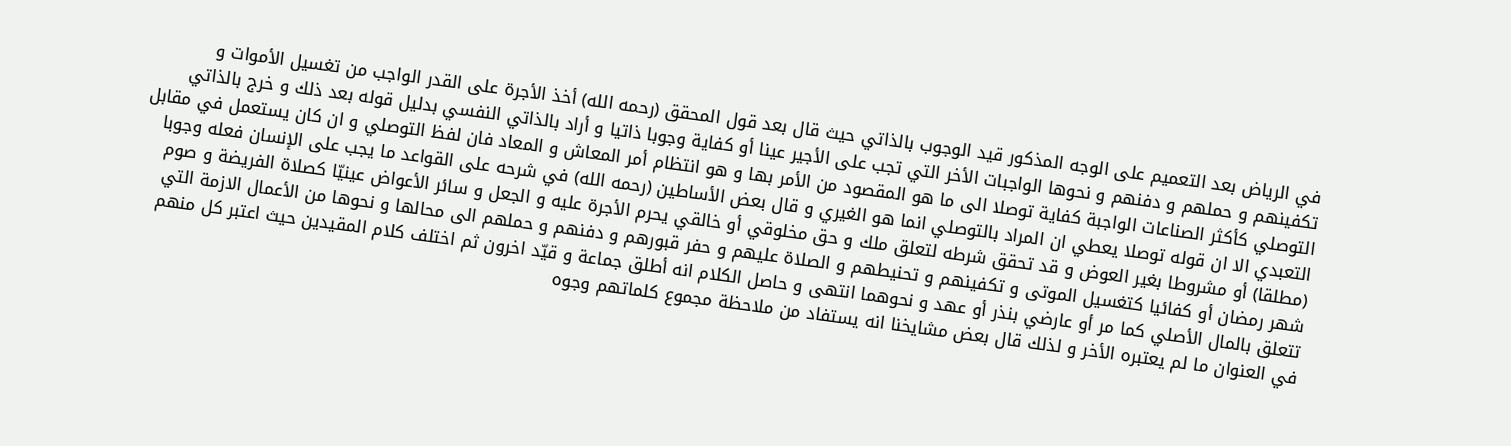في الرياض بعد التعميم على الوجه المذكور قيد الوجوب بالذاتي حيث قال بعد قول المحقق (رحمه الله) أخذ الأجرة على القدر الواجب من تغسيل الأموات و تكفينهم و حملهم و دفنهم و نحوها الواجبات الأخر التي تجب على الأجير عينا أو كفاية وجوبا ذاتيا و أراد بالذاتي النفسي بدليل قوله بعد ذلك و خرج بالذاتي التوصلي كأكثر الصناعات الواجبة كفاية توصلا الى ما هو المقصود من الأمر بها و هو انتظام أمر المعاش و المعاد فان لفظ التوصلي و ان كان يستعمل في مقابل التعبدي الا ان قوله توصلا يعطي ان المراد بالتوصلي انما هو الغيري و قال بعض الأساطين (رحمه الله) في شرحه على القواعد ما يجب على الإنسان فعله وجوبا (مطلقا) أو مشروطا بغير العوض و قد تحقق شرطه لتعلق ملك و حق مخلوقي أو خالقي يحرم الأجرة عليه و الجعل و سائر الأعواض عينيّا كصلاة الفريضة و صوم شهر رمضان أو كفائيا كتغسيل الموتى و تكفينهم و تحنيطهم و الصلاة عليهم و حفر قبورهم و دفنهم و حملهم الى محالها و نحوها من الأعمال الازمة التي تتعلق بالمال الأصلي كما مر أو عارضي بنذر أو عهد و نحوهما انتهى و حاصل الكلام انه أطلق جماعة و قيّد اخرون ثم اختلف كلام المقيدين حيث اعتبر كل منهم في العنوان ما لم يعتبره الأخر و لذلك قال بعض مشايخنا انه يستفاد من ملاحظة مجموع كلماتهم وجوه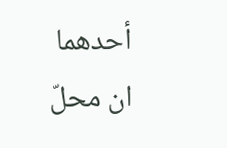أحدهما ان محلّ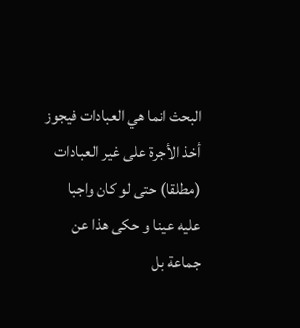البحث انما هي العبادات فيجوز أخذ الأجرة على غير العبادات (مطلقا) حتى لو كان واجبا عليه عينا و حكى هذا عن جماعة بل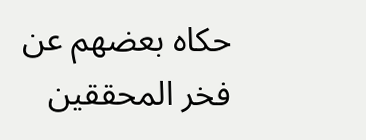حكاه بعضهم عن فخر المحققين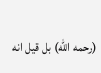(رحمه الله) بل قيل انه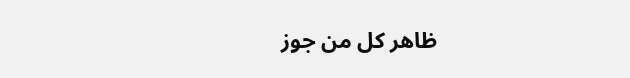ظاهر كل من جوز